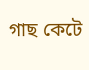গাছ কেটে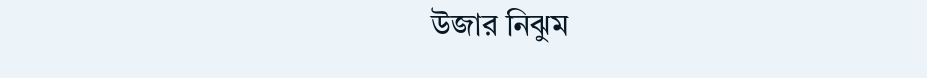উজার নিঝুম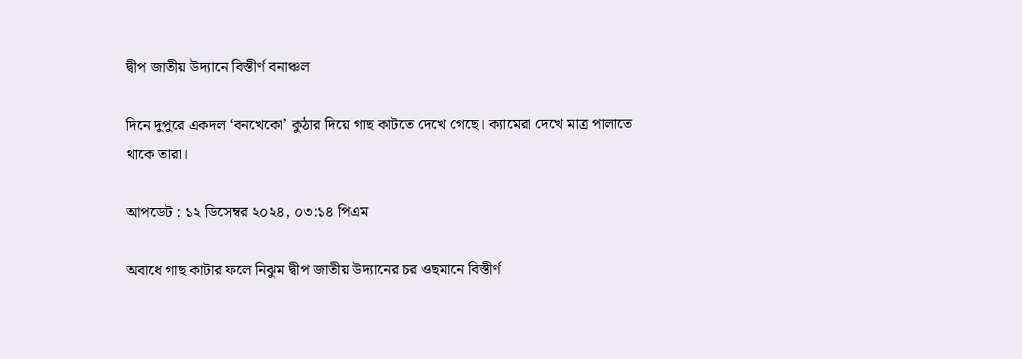দ্বীপ জাতীয় উদ্যানে বিস্তীর্ণ বনাঞ্চল

দিনে দুপুরে একদল ‘বনখেকো’ কুঠার দিয়ে গাছ কাটতে দেখে গেছে। ক্যামেরা দেখে মাত্র পালাতে থাকে তারা।

আপডেট : ১২ ডিসেম্বর ২০২৪, ০৩:১৪ পিএম

অবাধে গাছ কাটার ফলে নিঝুম দ্বীপ জাতীয় উদ্যানের চর ওছমানে বিস্তীর্ণ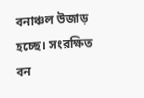বনাঞ্চল উজাড় হচ্ছে। সংরক্ষিত বন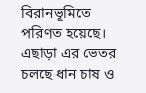বিরানভূমিতে পরিণত হয়েছে। এছাড়া এর ভেতর চলছে ধান চাষ ও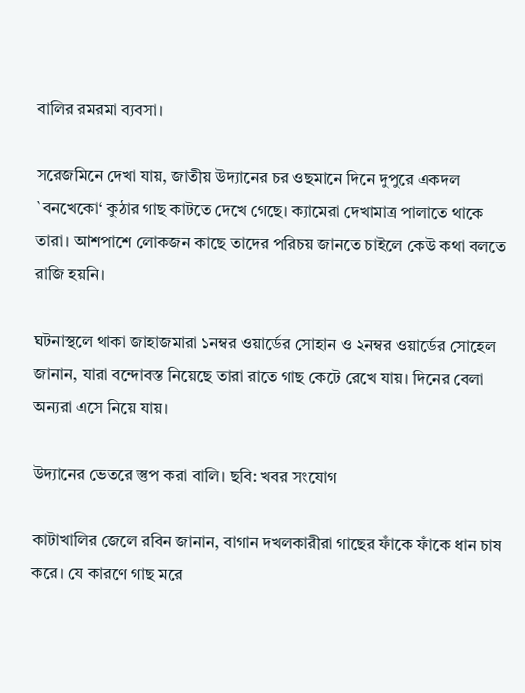বালির রমরমা ব্যবসা।

সরেজমিনে দেখা যায়, জাতীয় উদ্যানের চর ওছমানে দিনে দুপুরে একদল `বনখেকো‘ কুঠার গাছ কাটতে দেখে গেছে। ক্যামেরা দেখামাত্র পালাতে থাকে তারা। আশপাশে লোকজন কাছে তাদের পরিচয় জানতে চাইলে কেউ কথা বলতে রাজি হয়নি।

ঘটনাস্থলে থাকা জাহাজমারা ১নম্বর ওয়ার্ডের সোহান ও ২নম্বর ওয়ার্ডের সোহেল জানান, যারা বন্দোবস্ত নিয়েছে তারা রাতে গাছ কেটে রেখে যায়। দিনের বেলা অন্যরা এসে নিয়ে যায়।

উদ্যানের ভেতরে স্তুপ করা বালি। ছবি: খবর সংযোগ

কাটাখালির জেলে রবিন জানান, বাগান দখলকারীরা গাছের ফাঁকে ফাঁকে ধান চাষ করে। যে কারণে গাছ মরে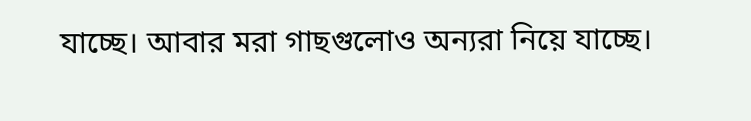যাচ্ছে। আবার মরা গাছগুলোও অন্যরা নিয়ে যাচ্ছে।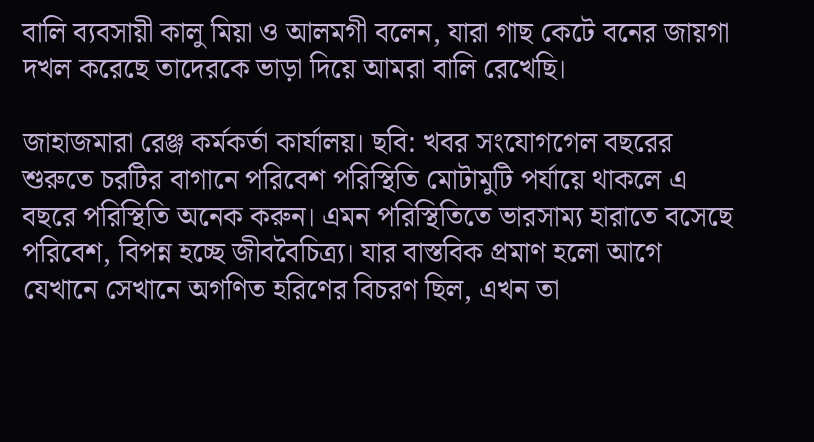বালি ব্যবসায়ী কালু মিয়া ও আলমগী বলেন, যারা গাছ কেটে বনের জায়গা দখল করেছে তাদেরকে ভাড়া দিয়ে আমরা বালি রেখেছি।

জাহাজমারা রেঞ্জ কর্মকর্তা কার্যালয়। ছবি: খবর সংযোগগেল বছরের শুরুতে চরটির বাগানে পরিবেশ পরিস্থিতি মোটামুটি পর্যায়ে থাকলে এ বছরে পরিস্থিতি অনেক করুন। এমন পরিস্থিতিতে ভারসাম্য হারাতে বসেছে পরিবেশ, বিপন্ন হচ্ছে জীববৈচিত্র্য। যার বাস্তবিক প্রমাণ হলো আগে যেখানে সেখানে অগণিত হরিণের বিচরণ ছিল, এখন তা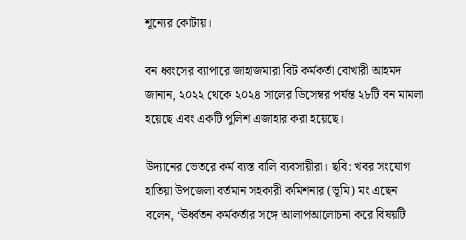শূন্যের কোটায়।

বন ধ্বংসের ব্যাপারে জাহাজমারা বিট কর্মকর্তা বোখারী আহমদ জানান, ২০২২ থেকে ২০২৪ সালের ডিসেম্বর পর্যন্ত ২৮টি বন মামলা হয়েছে এবং একটি পুলিশ এজাহার করা হয়েছে।

উদ্যানের ভেতরে কর্ম ব্যস্ত বালি ব্যবসায়ীরা। ছবি: খবর সংযোগ হাতিয়া উপজেলা বর্তমান সহকারী কমিশনার (ভূমি) মং এছেন বলেন, ‘ঊর্ধ্বতন কর্মকর্তার সঙ্গে আলাপআলোচনা করে বিষয়টি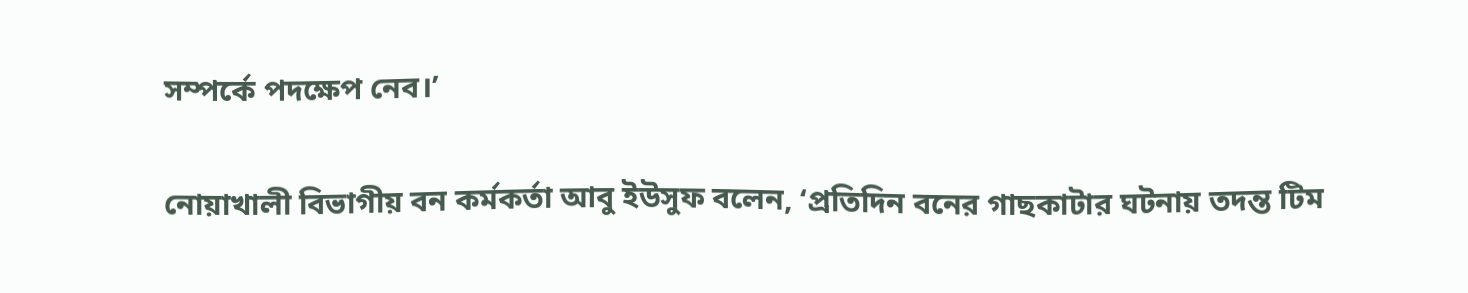সম্পর্কে পদক্ষেপ নেব।’

নোয়াখালী বিভাগীয় বন কর্মকর্তা আবু ইউসুফ বলেন, ‘প্রতিদিন বনের গাছকাটার ঘটনায় তদন্ত টিম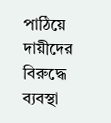পাঠিয়ে দায়ীদের বিরুদ্ধে ব্যবস্থা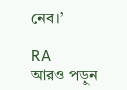নেব।’

RA
আরও পড়ুন